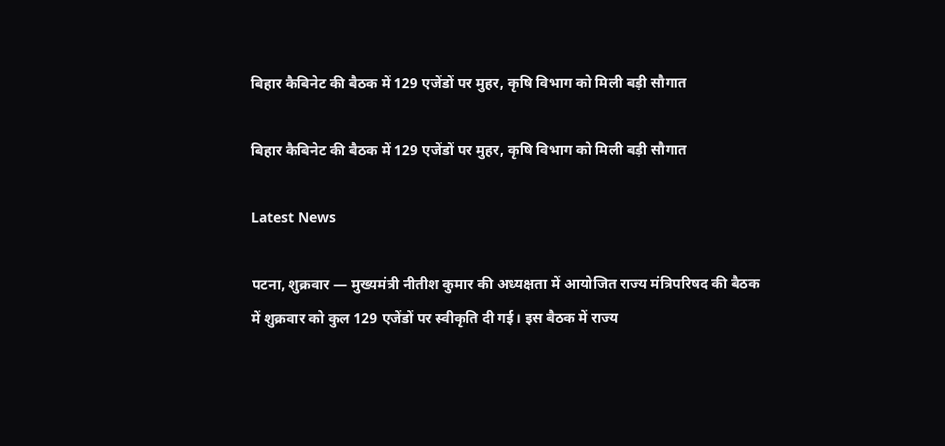बिहार कैबिनेट की बैठक में 129 एजेंडों पर मुहर, कृषि विभाग को मिली बड़ी सौगात

बिहार कैबिनेट की बैठक में 129 एजेंडों पर मुहर, कृषि विभाग को मिली बड़ी सौगात

Latest News

पटना, शुक्रवार — मुख्यमंत्री नीतीश कुमार की अध्यक्षता में आयोजित राज्य मंत्रिपरिषद की बैठक में शुक्रवार को कुल 129 एजेंडों पर स्वीकृति दी गई। इस बैठक में राज्य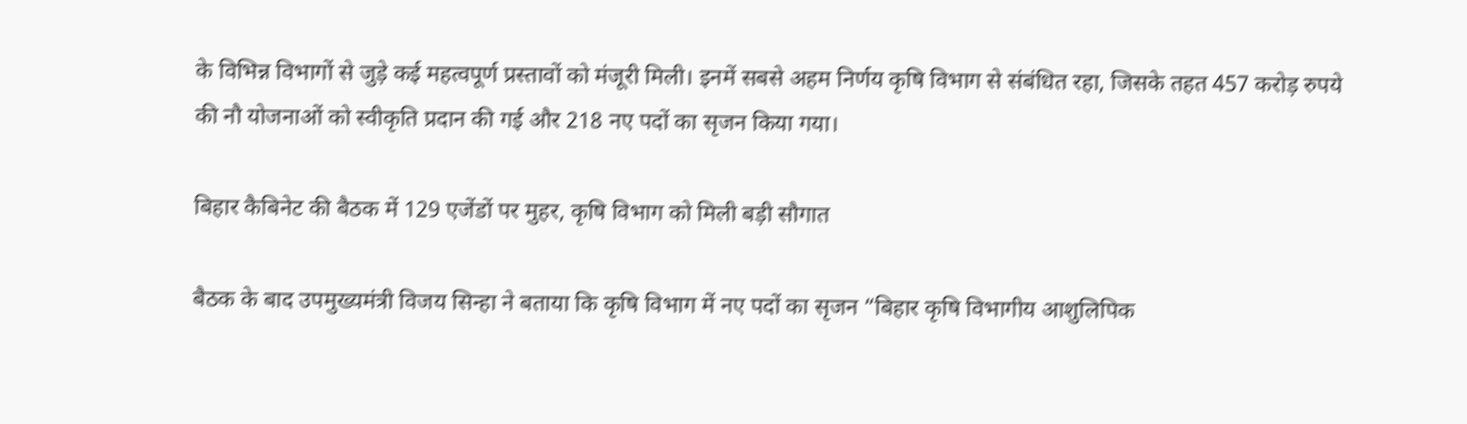के विभिन्न विभागों से जुड़े कई महत्वपूर्ण प्रस्तावों को मंजूरी मिली। इनमें सबसे अहम निर्णय कृषि विभाग से संबंधित रहा, जिसके तहत 457 करोड़ रुपये की नौ योजनाओं को स्वीकृति प्रदान की गई और 218 नए पदों का सृजन किया गया।

बिहार कैबिनेट की बैठक में 129 एजेंडों पर मुहर, कृषि विभाग को मिली बड़ी सौगात

बैठक के बाद उपमुख्यमंत्री विजय सिन्हा ने बताया कि कृषि विभाग में नए पदों का सृजन “बिहार कृषि विभागीय आशुलिपिक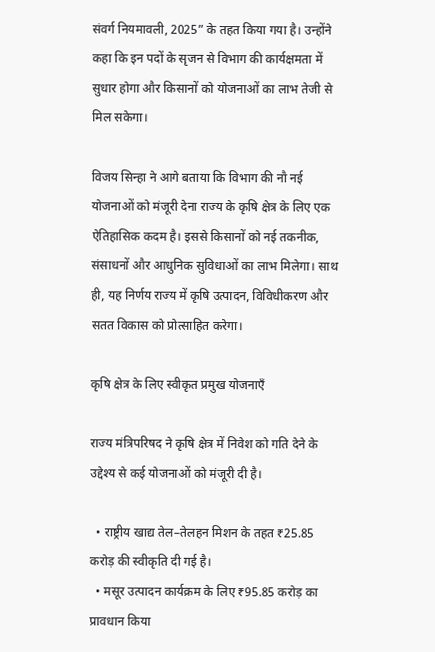संवर्ग नियमावली, 2025” के तहत किया गया है। उन्होंने कहा कि इन पदों के सृजन से विभाग की कार्यक्षमता में सुधार होगा और किसानों को योजनाओं का लाभ तेजी से मिल सकेगा।

विजय सिन्हा ने आगे बताया कि विभाग की नौ नई योजनाओं को मंजूरी देना राज्य के कृषि क्षेत्र के लिए एक ऐतिहासिक कदम है। इससे किसानों को नई तकनीक, संसाधनों और आधुनिक सुविधाओं का लाभ मिलेगा। साथ ही, यह निर्णय राज्य में कृषि उत्पादन, विविधीकरण और सतत विकास को प्रोत्साहित करेगा।

कृषि क्षेत्र के लिए स्वीकृत प्रमुख योजनाएँ

राज्य मंत्रिपरिषद ने कृषि क्षेत्र में निवेश को गति देने के उद्देश्य से कई योजनाओं को मंजूरी दी है।

  • राष्ट्रीय खाद्य तेल–तेलहन मिशन के तहत ₹25.85 करोड़ की स्वीकृति दी गई है।
  • मसूर उत्पादन कार्यक्रम के लिए ₹95.85 करोड़ का प्रावधान किया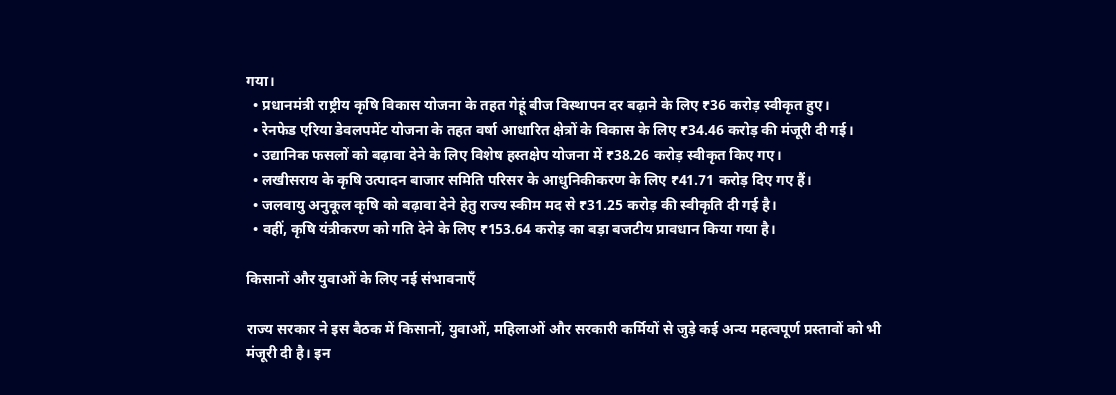गया।
  • प्रधानमंत्री राष्ट्रीय कृषि विकास योजना के तहत गेहूं बीज विस्थापन दर बढ़ाने के लिए ₹36 करोड़ स्वीकृत हुए।
  • रेनफेड एरिया डेवलपमेंट योजना के तहत वर्षा आधारित क्षेत्रों के विकास के लिए ₹34.46 करोड़ की मंजूरी दी गई।
  • उद्यानिक फसलों को बढ़ावा देने के लिए विशेष हस्तक्षेप योजना में ₹38.26 करोड़ स्वीकृत किए गए।
  • लखीसराय के कृषि उत्पादन बाजार समिति परिसर के आधुनिकीकरण के लिए ₹41.71 करोड़ दिए गए हैं।
  • जलवायु अनुकूल कृषि को बढ़ावा देने हेतु राज्य स्कीम मद से ₹31.25 करोड़ की स्वीकृति दी गई है।
  • वहीं, कृषि यंत्रीकरण को गति देने के लिए ₹153.64 करोड़ का बड़ा बजटीय प्रावधान किया गया है।

किसानों और युवाओं के लिए नई संभावनाएँ

राज्य सरकार ने इस बैठक में किसानों, युवाओं, महिलाओं और सरकारी कर्मियों से जुड़े कई अन्य महत्वपूर्ण प्रस्तावों को भी मंजूरी दी है। इन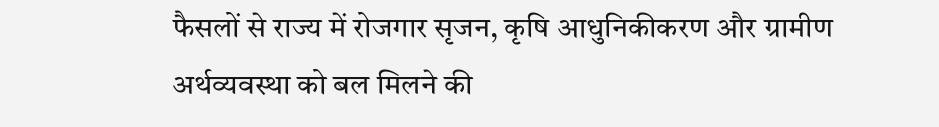फैसलों से राज्य में रोजगार सृजन, कृषि आधुनिकीकरण और ग्रामीण अर्थव्यवस्था को बल मिलने की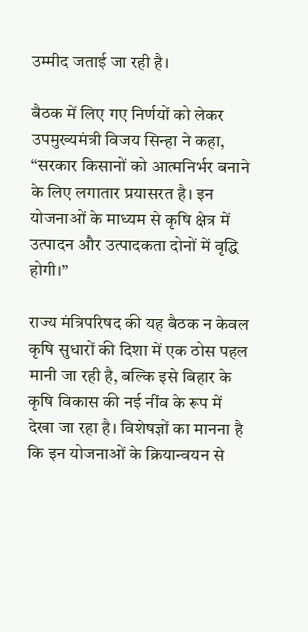उम्मीद जताई जा रही है।

बैठक में लिए गए निर्णयों को लेकर उपमुख्यमंत्री विजय सिन्हा ने कहा, “सरकार किसानों को आत्मनिर्भर बनाने के लिए लगातार प्रयासरत है। इन योजनाओं के माध्यम से कृषि क्षेत्र में उत्पादन और उत्पादकता दोनों में वृद्धि होगी।”

राज्य मंत्रिपरिषद की यह बैठक न केवल कृषि सुधारों की दिशा में एक ठोस पहल मानी जा रही है, बल्कि इसे बिहार के कृषि विकास की नई नींव के रूप में देखा जा रहा है। विशेषज्ञों का मानना है कि इन योजनाओं के क्रियान्वयन से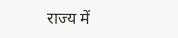राज्य में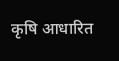कृषि आधारित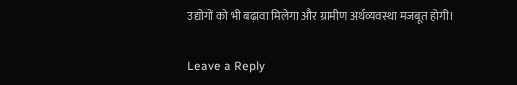उद्योगों को भी बढ़ावा मिलेगा और ग्रामीण अर्थव्यवस्था मजबूत होगी।

Leave a Reply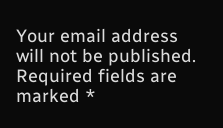Your email address will not be published. Required fields are marked *